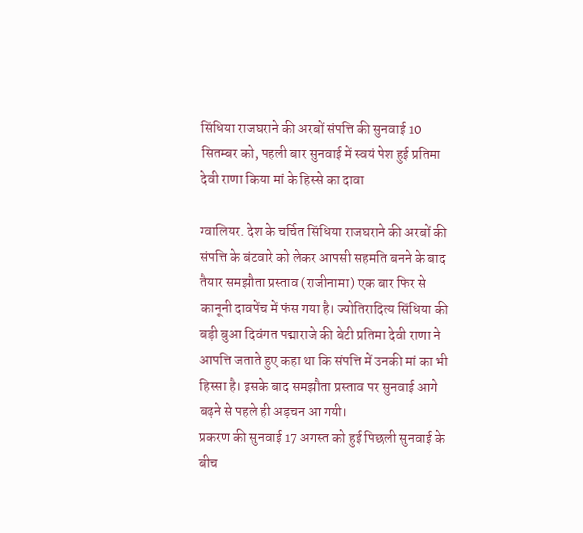सिंधिया राजघराने की अरबों संपत्ति की सुनवाई 10 सितम्बर को, पहली बार सुनवाई में स्वयं पेश हुई प्रतिमा देवी राणा किया मां के हिस्से का दावा

ग्वालियर. देश के चर्चित सिंधिया राजघराने की अरबों की संपत्ति के बंटवारे को लेकर आपसी सहमति बनने के बाद तैयार समझौता प्रस्ताव (राजीनामा) एक बार फिर से कानूनी दावपेंच में फंस गया है। ज्योतिरादित्य सिंधिया की बड़ी बुआ दिवंगत पद्माराजे की बेटी प्रतिमा देवी राणा ने आपत्ति जताते हुए कहा था कि संपत्ति में उनकी मां का भी हिस्सा है। इसके बाद समझौता प्रस्ताव पर सुनवाई आगे बढ़ने से पहले ही अड़चन आ गयी।
प्रकरण की सुनवाई 17 अगस्त को हुई पिछली सुनवाई के बीच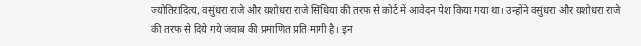ज्योतिरादित्य, वसुंधरा राजे और यशोधरा राजे सिंधिया की तरफ से कोर्ट में आवेदन पेश किया गया था। उन्होंने वसुंधरा और यशोधरा राजे की तरफ से दिये गये जवाब की प्रमाणित प्रति मागी है। इन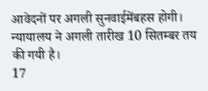आवेदनों पर अगली सुनवाईमेंबहस होगी। न्यायालय ने अगली तारीख 10 सितम्बर तय की गयी है।
17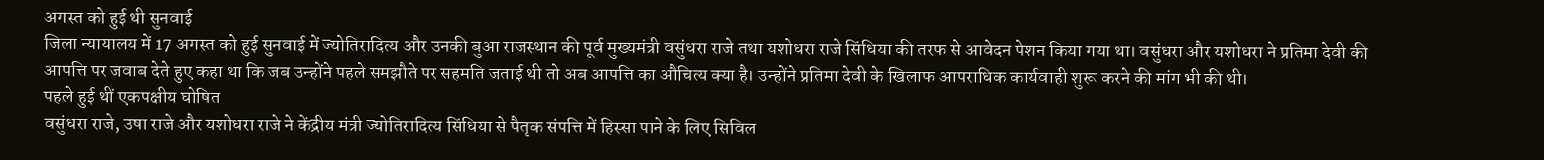अगस्त को हुई थी सुनवाई
जिला न्यायालय में 17 अगस्त को हुई सुनवाई में ज्योतिरादित्य और उनकी बुआ राजस्थान की पूर्व मुख्यमंत्री वसुंधरा राजे तथा यशोधरा राजे सिंधिया की तरफ से आवेदन पेशन किया गया था। वसुंधरा और यशोधरा ने प्रतिमा देवी की आपत्ति पर जवाब देते हुए कहा था कि जब उन्होंने पहले समझौते पर सहमति जताई थी तो अब आपत्ति का औचित्य क्या है। उन्होंने प्रतिमा देवी के खिलाफ आपराधिक कार्यवाही शुरू करने की मांग भी की थी।
पहले हुई थीं एकपक्षीय घोषित
वसुंधरा राजे, उषा राजे और यशोधरा राजे ने केंद्रीय मंत्री ज्योतिरादित्य सिंधिया से पैतृक संपत्ति में हिस्सा पाने के लिए सिविल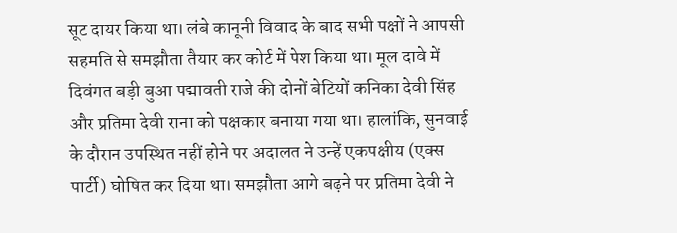सूट दायर किया था। लंबे कानूनी विवाद के बाद सभी पक्षों ने आपसी सहमति से समझौता तैयार कर कोर्ट में पेश किया था। मूल दावे में दिवंगत बड़ी बुआ पद्मावती राजे की दोनों बेटियों कनिका देवी सिंह और प्रतिमा देवी राना को पक्षकार बनाया गया था। हालांकि, सुनवाई के दौरान उपस्थित नहीं होने पर अदालत ने उन्हें एकपक्षीय (एक्स पार्टी) घोषित कर दिया था। समझौता आगे बढ़ने पर प्रतिमा देवी ने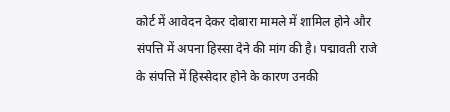कोर्ट में आवेदन देकर दोबारा मामले में शामिल होने और संपत्ति में अपना हिस्सा देने की मांग की है। पद्मावती राजे के संपत्ति में हिस्सेदार होने के कारण उनकी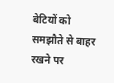बेटियों को समझौते से बाहर रखने पर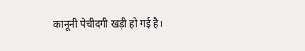कानूनी पेचीदगी खड़ी हो गई है।